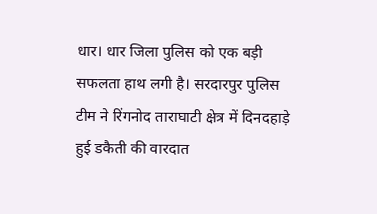धार। धार जिला पुलिस को एक बड़ी सफलता हाथ लगी है। सरदारपुर पुलिस टीम ने रिंगनोद ताराघाटी क्षेत्र में दिनदहाड़े हुई डकैती की वारदात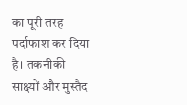का पूरी तरह पर्दाफाश कर दिया है। तकनीकी साक्ष्यों और मुस्तैद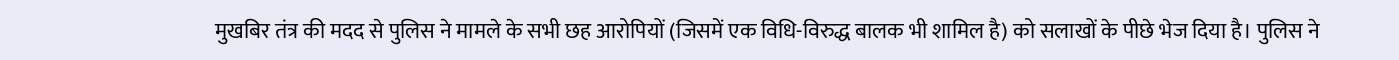मुखबिर तंत्र की मदद से पुलिस ने मामले के सभी छह आरोपियों (जिसमें एक विधि-विरुद्ध बालक भी शामिल है) को सलाखों के पीछे भेज दिया है। पुलिस ने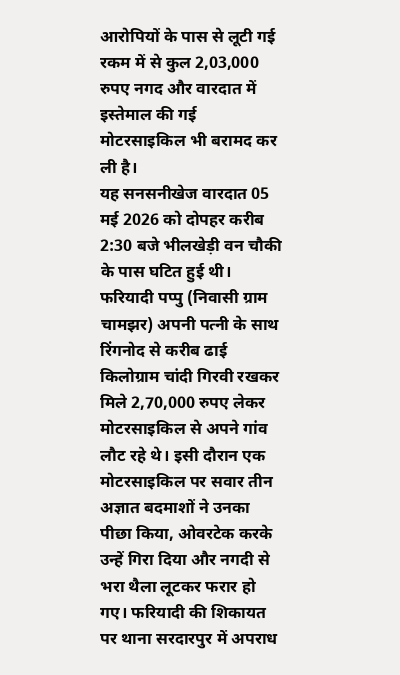आरोपियों के पास से लूटी गई रकम में से कुल 2,03,000 रुपए नगद और वारदात में इस्तेमाल की गई मोटरसाइकिल भी बरामद कर ली है।
यह सनसनीखेज वारदात 05 मई 2026 को दोपहर करीब 2:30 बजे भीलखेड़ी वन चौकी के पास घटित हुई थी। फरियादी पप्पु (निवासी ग्राम चामझर) अपनी पत्नी के साथ रिंगनोद से करीब ढाई किलोग्राम चांदी गिरवी रखकर मिले 2,70,000 रुपए लेकर मोटरसाइकिल से अपने गांव लौट रहे थे। इसी दौरान एक मोटरसाइकिल पर सवार तीन अज्ञात बदमाशों ने उनका पीछा किया, ओवरटेक करके उन्हें गिरा दिया और नगदी से भरा थैला लूटकर फरार हो गए। फरियादी की शिकायत पर थाना सरदारपुर में अपराध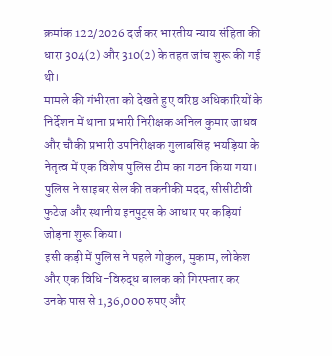क्रमांक 122/2026 दर्ज कर भारतीय न्याय संहिता की धारा 304(2) और 310(2) के तहत जांच शुरू की गई थी।
मामले की गंभीरता को देखते हुए वरिष्ठ अधिकारियों के निर्देशन में थाना प्रभारी निरीक्षक अनिल कुमार जाधव और चौकी प्रभारी उपनिरीक्षक गुलाबसिंह भयड़िया के नेतृत्व में एक विशेष पुलिस टीम का गठन किया गया। पुलिस ने साइबर सेल की तकनीकी मदद, सीसीटीवी फुटेज और स्थानीय इनपुट्स के आधार पर कड़ियां जोड़ना शुरू किया।
इसी कड़ी में पुलिस ने पहले गोकुल, मुकाम, लोकेश और एक विधि-विरुद्ध बालक को गिरफ्तार कर उनके पास से 1,36,000 रुपए और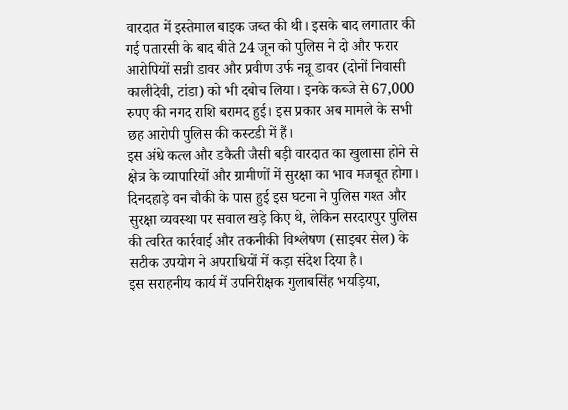वारदात में इस्तेमाल बाइक जब्त की थी। इसके बाद लगातार की गई पतारसी के बाद बीते 24 जून को पुलिस ने दो और फरार आरोपियों सन्नी डावर और प्रवीण उर्फ नन्नू डावर (दोनों निवासी कालीदेवी, टांडा) को भी दबोच लिया। इनके कब्जे से 67,000 रुपए की नगद राशि बरामद हुई। इस प्रकार अब मामले के सभी छह आरोपी पुलिस की कस्टडी में हैं।
इस अंधे कत्ल और डकैती जैसी बड़ी वारदात का खुलासा होने से क्षेत्र के व्यापारियों और ग्रामीणों में सुरक्षा का भाव मजबूत होगा। दिनदहाड़े वन चौकी के पास हुई इस घटना ने पुलिस गश्त और सुरक्षा व्यवस्था पर सवाल खड़े किए थे, लेकिन सरदारपुर पुलिस की त्वरित कार्रवाई और तकनीकी विश्लेषण (साइबर सेल) के सटीक उपयोग ने अपराधियों में कड़ा संदेश दिया है।
इस सराहनीय कार्य में उपनिरीक्षक गुलाबसिंह भयड़िया,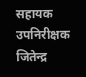सहायक उपनिरीक्षक जितेन्द्र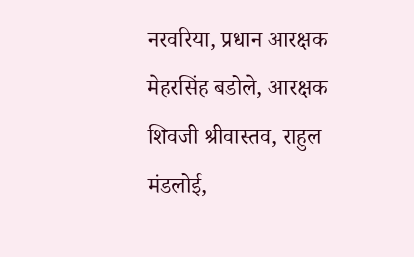नरवरिया, प्रधान आरक्षक मेहरसिंह बडोले, आरक्षक शिवजी श्रीवास्तव, राहुल मंडलोई,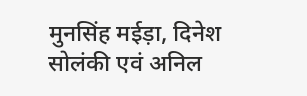मुनसिंह मईड़ा, दिनेश सोलंकी एवं अनिल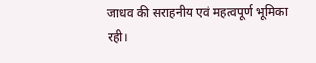जाधव की सराहनीय एवं महत्वपूर्ण भूमिका रही।